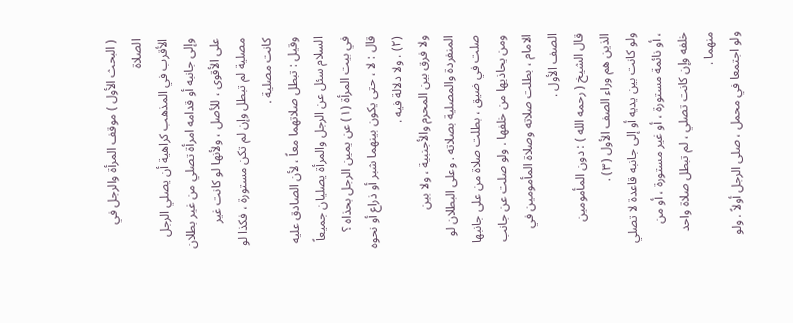( البحث الأول ) موقف المرأة والرجل في الصلاة
الأقرب في المذهب كراهية أن يصلي الرجل وإلى جانبه أو قدامه امرأة تصلي من غير بطلان على الأقوى ، للأصل ، ولأنها لو كانت غير مصلية لم تبطل وإن لم تكن مستورة ، فكذا لو كانت مصلية .
وقيل : تبطل صلاتهما معاً ، لأن الصادق عليه السلام سئل عن الرجل والمرأة يصليان جميعاً في بيت المرأة (١) عن يمين الرجل بحذاه ؟ قال : لا ، حتى يكون بينهما شبر أو ذراع أو نحوه (٢) . ولا دلالة فيه .
ولا فرق بين المحرم والأجنبية ، ولا بين المنفردة والمصلية بصلاته . وعلى البطلان لو صلت في ضيق ، بطلت صلاة من على جانبها ومن يحاذيها من خلفها . ولو صلت عن جانب الامام ، بطلت صلاته وصلاة المأمومين في الصف الأول .
قال الشيخ ( رحمه الله ) : دون المأمومين الذين هم وراء الصف الأول (٣) .
ولو كانت بين يديه أو إلى جانبه قاعدة لا تصلي ، أو نائمة مستورة ، أو غير مستورة ، أو من خلفه وإن كانت تصلي ، لم تبطل صلاة واحد منهما .
ولو اجتمعا في محمل ، صلى الرجل أولاً . ولو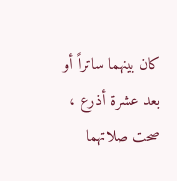كان بينهما ساتراً أو بعد عشرة أذرع ، صحت صلاتهما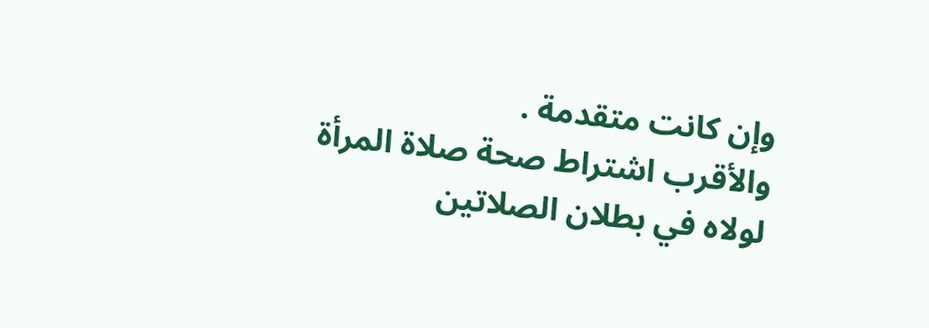وإن كانت متقدمة .
والأقرب اشتراط صحة صلاة المرأة لولاه في بطلان الصلاتين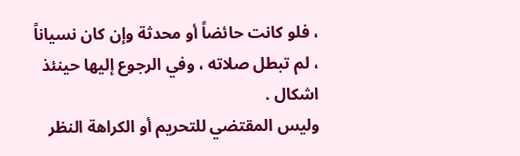، فلو كانت حائضاً أو محدثة وإن كان نسياناً ، لم تبطل صلاته ، وفي الرجوع إليها حينئذ اشكال .
وليس المقتضي للتحريم أو الكراهة النظر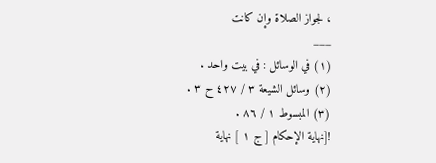، لجواز الصلاة وإن كانت
___
(١) في الوسائل : في بيت واحد .
(٢) وسائل الشيعة ٣ / ٤٢٧ ح ٣ .
(٣) المبسوط ١ / ٨٦ .
![نهاية الإحكام [ ج ١ ] نهاية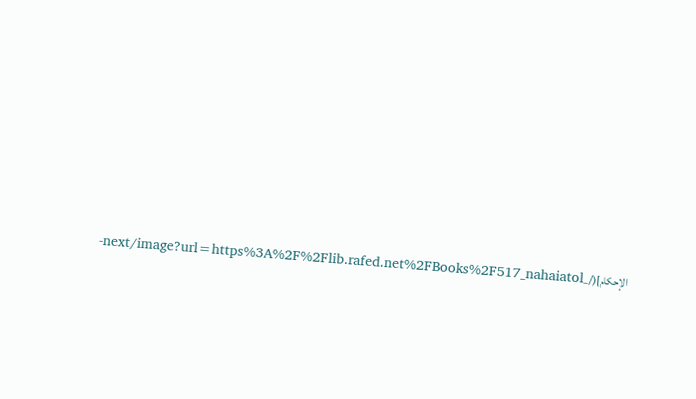الإحكام](/_next/image?url=https%3A%2F%2Flib.rafed.net%2FBooks%2F517_nahaiatol-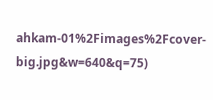ahkam-01%2Fimages%2Fcover-big.jpg&w=640&q=75)